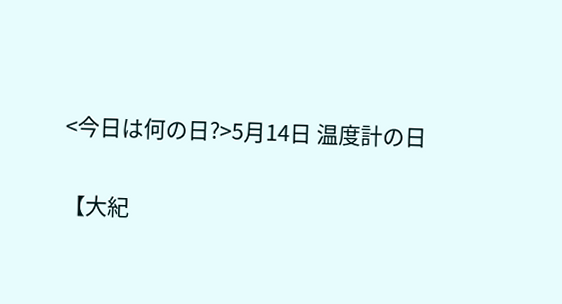<今日は何の日?>5月14日 温度計の日

【大紀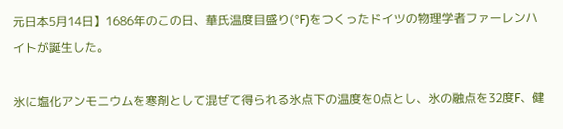元日本5月14日】1686年のこの日、華氏温度目盛り(°F)をつくったドイツの物理学者ファーレンハイトが誕生した。

氷に塩化アンモニウムを寒剤として混ぜて得られる氷点下の温度を0点とし、氷の融点を32度F、健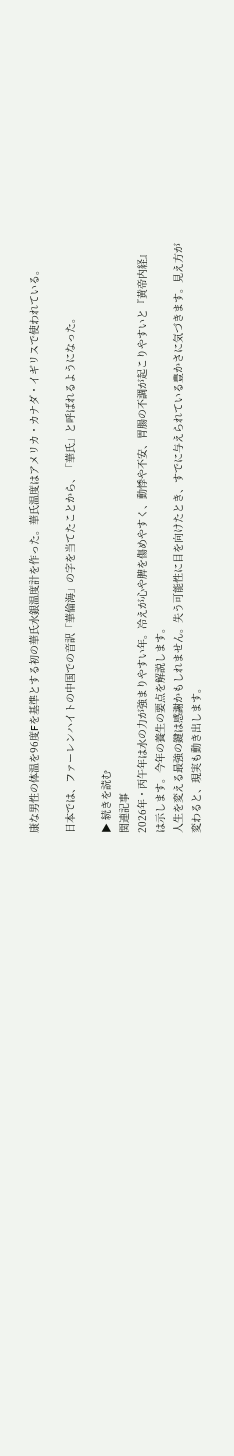康な男性の体温を96度Fを基準とする初の華氏水銀温度計を作った。華氏温度はアメリカ・カナダ・イギリスで使われている。

日本では、ファーレンハイトの中国での音訳「華倫海」の字を当てたことから、「華氏」と呼ばれるようになった。

▶ 続きを読む
関連記事
2026年・丙午年は水の力が強まりやすい年。冷えが心や脾を傷めやすく、動悸や不安、胃腸の不調が起こりやすいと『黄帝内経』は示します。今年の養生の要点を解説します。
人生を変える最強の鍵は感謝かもしれません。失う可能性に目を向けたとき、すでに与えられている豊かさに気づきます。見え方が変わると、現実も動き出します。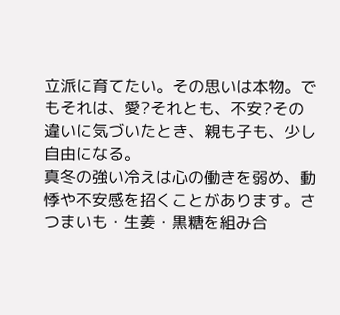立派に育てたい。その思いは本物。でもそれは、愛?それとも、不安?その違いに気づいたとき、親も子も、少し自由になる。
真冬の強い冷えは心の働きを弱め、動悸や不安感を招くことがあります。さつまいも・生姜・黒糖を組み合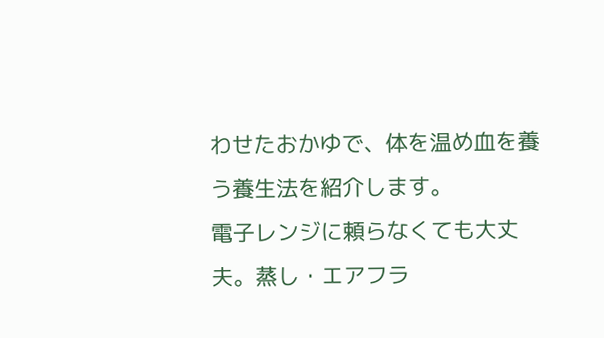わせたおかゆで、体を温め血を養う養生法を紹介します。
電子レンジに頼らなくても大丈夫。蒸し・エアフラ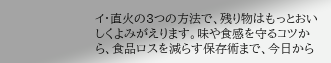イ・直火の3つの方法で、残り物はもっとおいしくよみがえります。味や食感を守るコツから、食品ロスを減らす保存術まで、今日から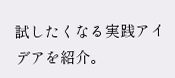試したくなる実践アイデアを紹介。